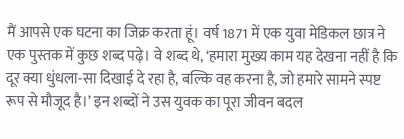मैं आपसे एक घटना का जिक्र करता हूं। वर्ष 1871 में एक युवा मेडिकल छात्र ने एक पुस्तक में कुछ शब्द पढ़े। वे शब्द थे, ‘हमारा मुख्य काम यह देखना नहीं है कि दूर क्या धुंधला-सा दिखाई दे रहा है, बल्कि वह करना है, जो हमारे सामने स्पष्ट रूप से मौजूद है।’ इन शब्दों ने उस युवक का पूरा जीवन बदल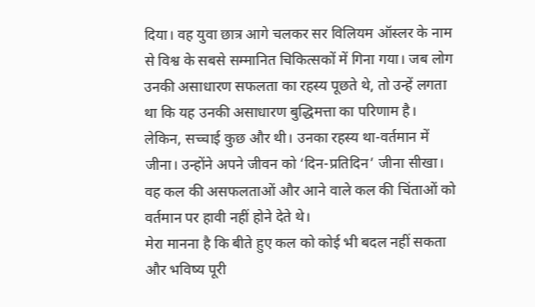दिया। वह युवा छात्र आगे चलकर सर विलियम ऑस्लर के नाम से विश्व के सबसे सम्मानित चिकित्सकों में गिना गया। जब लोग उनकी असाधारण सफलता का रहस्य पूछते थे, तो उन्हें लगता था कि यह उनकी असाधारण बुद्धिमत्ता का परिणाम है। लेकिन, सच्चाई कुछ और थी। उनका रहस्य था-वर्तमान में जीना। उन्होंने अपने जीवन को ‘दिन-प्रतिदिन’ जीना सीखा। वह कल की असफलताओं और आने वाले कल की चिंताओं को वर्तमान पर हावी नहीं होने देते थे।
मेरा मानना है कि बीते हुए कल को कोई भी बदल नहीं सकता और भविष्य पूरी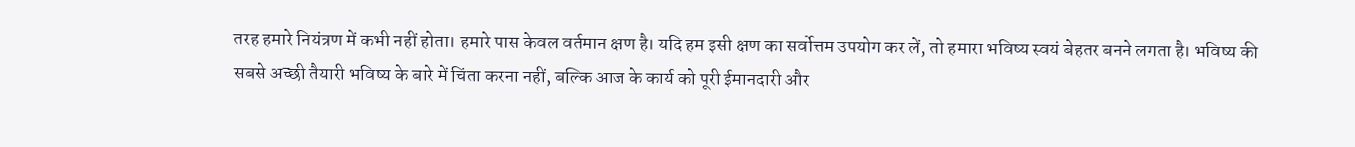तरह हमारे नियंत्रण में कभी नहीं होता। हमारे पास केवल वर्तमान क्षण है। यदि हम इसी क्षण का सर्वोत्तम उपयोग कर लें, तो हमारा भविष्य स्वयं बेहतर बनने लगता है। भविष्य की सबसे अच्छी तैयारी भविष्य के बारे में चिंता करना नहीं, बल्कि आज के कार्य को पूरी ईमानदारी और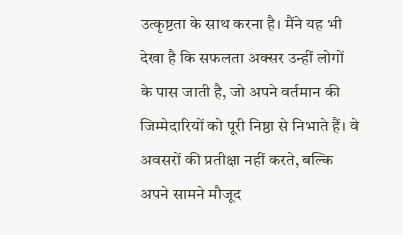उत्कृष्टता के साथ करना है। मैंने यह भी देखा है कि सफलता अक्सर उन्हीं लोगों के पास जाती है, जो अपने वर्तमान की जिम्मेदारियों को पूरी निष्ठा से निभाते हैं। वे अवसरों की प्रतीक्षा नहीं करते, बल्कि अपने सामने मौजूद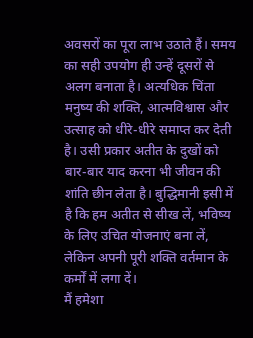अवसरों का पूरा लाभ उठाते हैं। समय का सही उपयोग ही उन्हें दूसरों से अलग बनाता है। अत्यधिक चिंता मनुष्य की शक्ति, आत्मविश्वास और उत्साह को धीरे-धीरे समाप्त कर देती है। उसी प्रकार अतीत के दुखों को बार-बार याद करना भी जीवन की शांति छीन लेता है। बुद्धिमानी इसी में है कि हम अतीत से सीख लें, भविष्य के लिए उचित योजनाएं बना लें, लेकिन अपनी पूरी शक्ति वर्तमान के कर्मों में लगा दें।
मैं हमेशा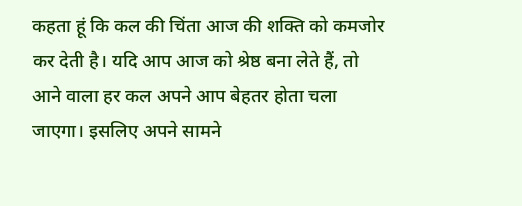कहता हूं कि कल की चिंता आज की शक्ति को कमजोर कर देती है। यदि आप आज को श्रेष्ठ बना लेते हैं, तो आने वाला हर कल अपने आप बेहतर होता चला जाएगा। इसलिए अपने सामने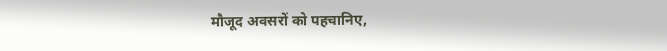मौजूद अवसरों को पहचानिए,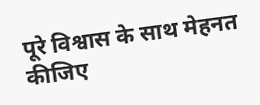पूरे विश्वास के साथ मेहनत कीजिए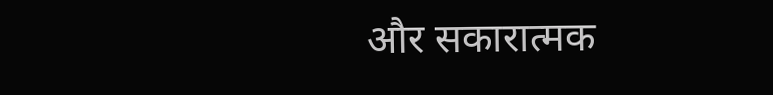और सकारात्मक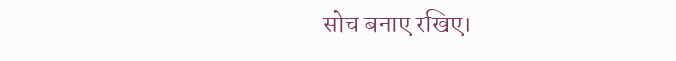सोच बनाए रखिए।